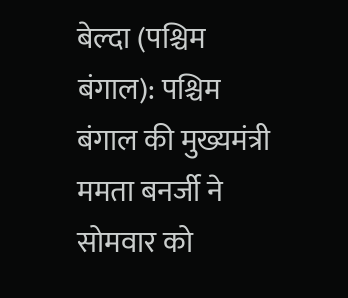बेल्दा (पश्चिम बंगाल): पश्चिम बंगाल की मुख्यमंत्री ममता बनर्जी ने सोमवार को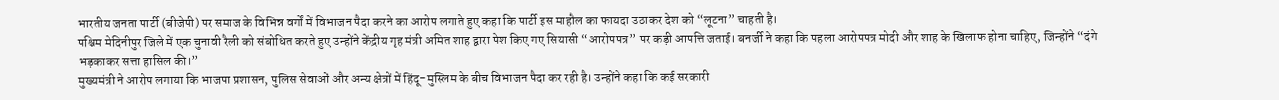भारतीय जनता पार्टी (बीजेपी) पर समाज के विभिन्न वर्गों में विभाजन पैदा करने का आरोप लगाते हुए कहा कि पार्टी इस माहौल का फायदा उठाकर देश को “लूटना” चाहती है।
पश्चिम मेदिनीपुर जिले में एक चुनावी रैली को संबोधित करते हुए उन्होंने केंद्रीय गृह मंत्री अमित शाह द्वारा पेश किए गए सियासी “आरोपपत्र” पर कड़ी आपत्ति जताई। बनर्जी ने कहा कि पहला आरोपपत्र मोदी और शाह के खिलाफ होना चाहिए, जिन्होंने “दंगे भड़काकर सत्ता हासिल की।”
मुख्यमंत्री ने आरोप लगाया कि भाजपा प्रशासन, पुलिस सेवाओं और अन्य क्षेत्रों में हिंदू-मुस्लिम के बीच विभाजन पैदा कर रही है। उन्होंने कहा कि कई सरकारी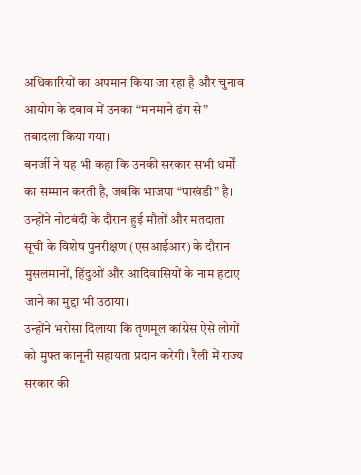अधिकारियों का अपमान किया जा रहा है और चुनाव आयोग के दबाव में उनका “मनमाने ढंग से” तबादला किया गया।
बनर्जी ने यह भी कहा कि उनकी सरकार सभी धर्मों का सम्मान करती है, जबकि भाजपा “पाखंडी” है। उन्होंने नोटबंदी के दौरान हुई मौतों और मतदाता सूची के विशेष पुनरीक्षण (एसआईआर) के दौरान मुसलमानों, हिंदुओं और आदिवासियों के नाम हटाए जाने का मुद्दा भी उठाया।
उन्होंने भरोसा दिलाया कि तृणमूल कांग्रेस ऐसे लोगों को मुफ्त कानूनी सहायता प्रदान करेगी। रैली में राज्य सरकार की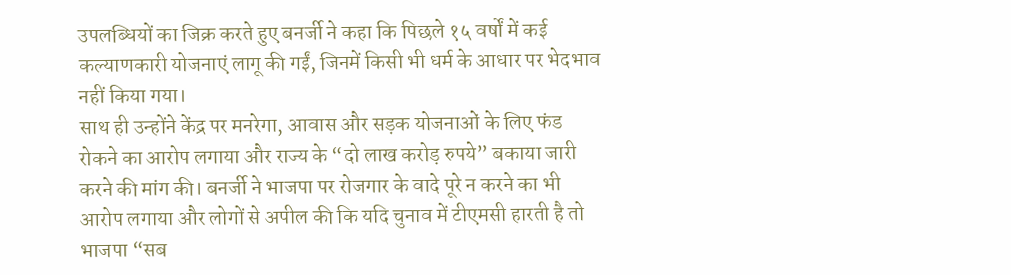उपलब्धियों का जिक्र करते हुए बनर्जी ने कहा कि पिछले १५ वर्षों में कई कल्याणकारी योजनाएं लागू की गईं, जिनमें किसी भी धर्म के आधार पर भेदभाव नहीं किया गया।
साथ ही उन्होंने केंद्र पर मनरेगा, आवास और सड़क योजनाओं के लिए फंड रोकने का आरोप लगाया और राज्य के “दो लाख करोड़ रुपये” बकाया जारी करने की मांग की। बनर्जी ने भाजपा पर रोजगार के वादे पूरे न करने का भी आरोप लगाया और लोगों से अपील की कि यदि चुनाव में टीएमसी हारती है तो भाजपा “सब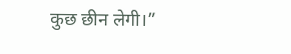कुछ छीन लेगी।”